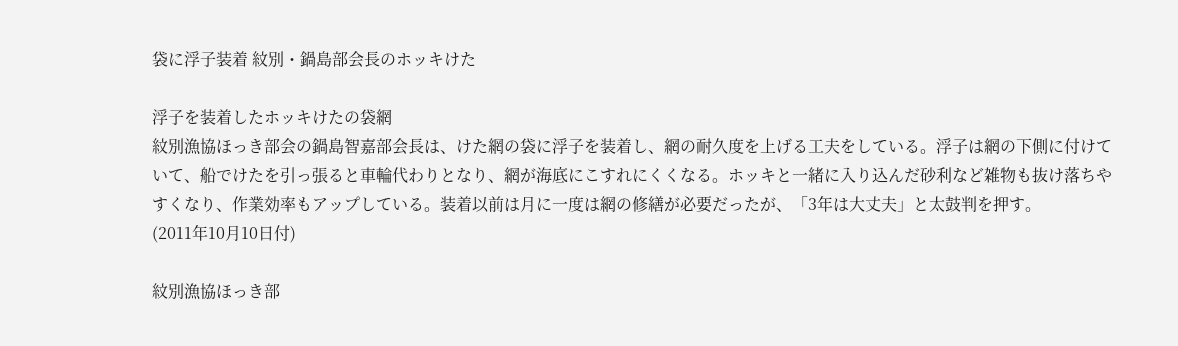袋に浮子装着 紋別・鍋島部会長のホッキけた

浮子を装着したホッキけたの袋網
紋別漁協ほっき部会の鍋島智嘉部会長は、けた網の袋に浮子を装着し、網の耐久度を上げる工夫をしている。浮子は網の下側に付けていて、船でけたを引っ張ると車輪代わりとなり、網が海底にこすれにくくなる。ホッキと一緒に入り込んだ砂利など雑物も抜け落ちやすくなり、作業効率もアップしている。装着以前は月に一度は網の修繕が必要だったが、「3年は大丈夫」と太鼓判を押す。
(2011年10月10日付)

紋別漁協ほっき部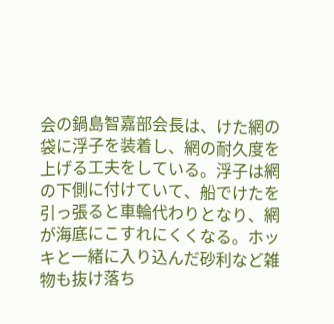会の鍋島智嘉部会長は、けた網の袋に浮子を装着し、網の耐久度を上げる工夫をしている。浮子は網の下側に付けていて、船でけたを引っ張ると車輪代わりとなり、網が海底にこすれにくくなる。ホッキと一緒に入り込んだ砂利など雑物も抜け落ち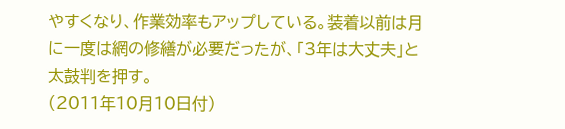やすくなり、作業効率もアップしている。装着以前は月に一度は網の修繕が必要だったが、「3年は大丈夫」と太鼓判を押す。
(2011年10月10日付)